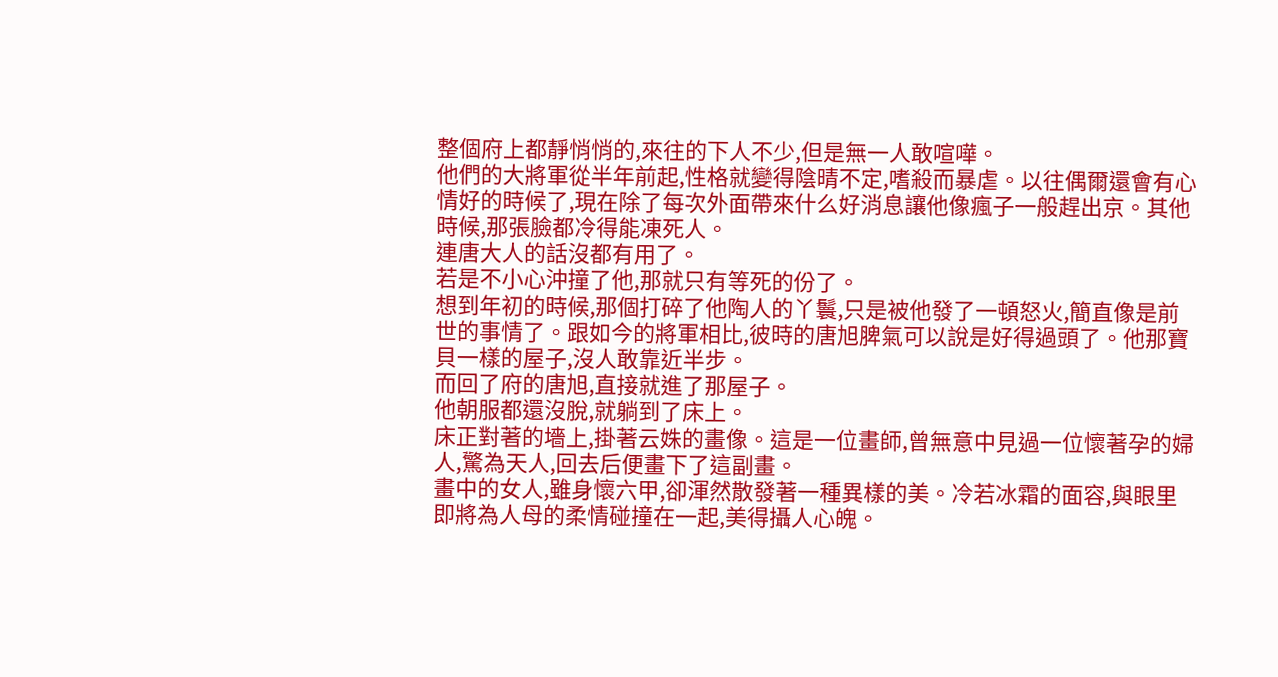整個府上都靜悄悄的,來往的下人不少,但是無一人敢喧嘩。
他們的大將軍從半年前起,性格就變得陰晴不定,嗜殺而暴虐。以往偶爾還會有心情好的時候了,現在除了每次外面帶來什么好消息讓他像瘋子一般趕出京。其他時候,那張臉都冷得能凍死人。
連唐大人的話沒都有用了。
若是不小心沖撞了他,那就只有等死的份了。
想到年初的時候,那個打碎了他陶人的丫鬟,只是被他發了一頓怒火,簡直像是前世的事情了。跟如今的將軍相比,彼時的唐旭脾氣可以說是好得過頭了。他那寶貝一樣的屋子,沒人敢靠近半步。
而回了府的唐旭,直接就進了那屋子。
他朝服都還沒脫,就躺到了床上。
床正對著的墻上,掛著云姝的畫像。這是一位畫師,曾無意中見過一位懷著孕的婦人,驚為天人,回去后便畫下了這副畫。
畫中的女人,雖身懷六甲,卻渾然散發著一種異樣的美。冷若冰霜的面容,與眼里即將為人母的柔情碰撞在一起,美得攝人心魄。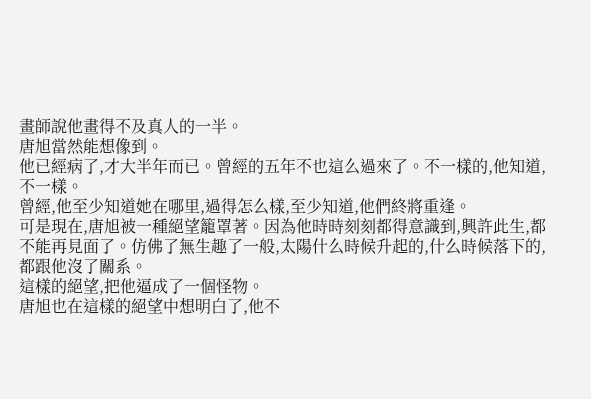畫師說他畫得不及真人的一半。
唐旭當然能想像到。
他已經病了,才大半年而已。曾經的五年不也這么過來了。不一樣的,他知道,不一樣。
曾經,他至少知道她在哪里,過得怎么樣,至少知道,他們終將重逢。
可是現在,唐旭被一種絕望籠罩著。因為他時時刻刻都得意識到,興許此生,都不能再見面了。仿佛了無生趣了一般,太陽什么時候升起的,什么時候落下的,都跟他沒了關系。
這樣的絕望,把他逼成了一個怪物。
唐旭也在這樣的絕望中想明白了,他不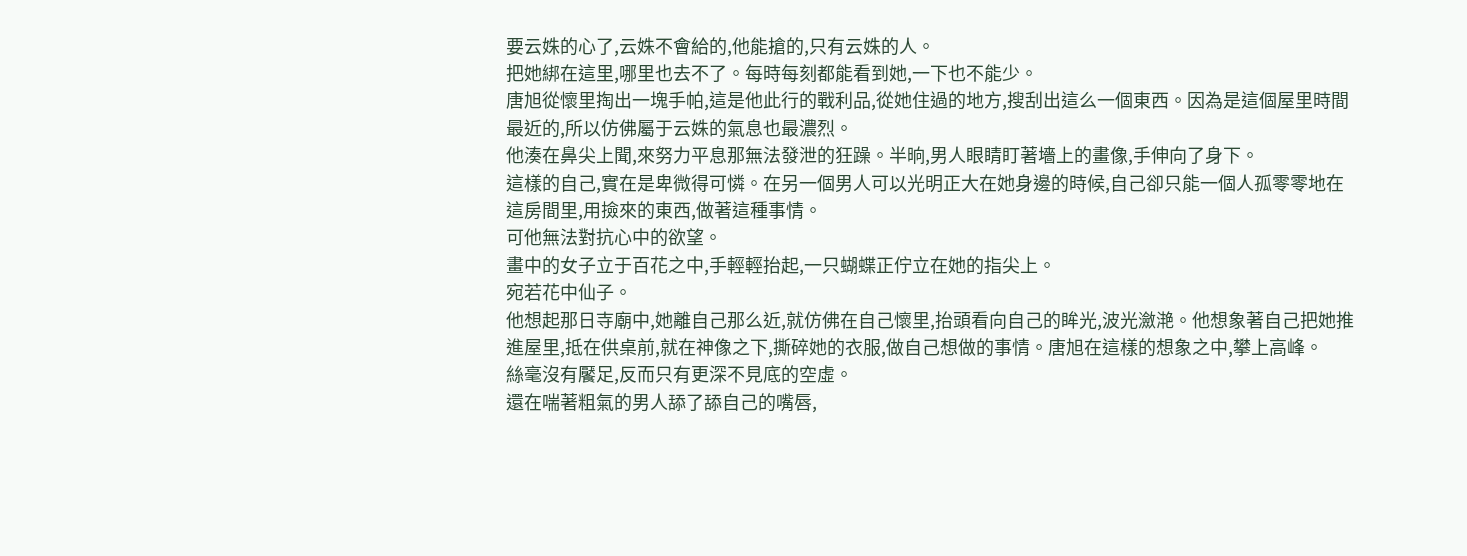要云姝的心了,云姝不會給的,他能搶的,只有云姝的人。
把她綁在這里,哪里也去不了。每時每刻都能看到她,一下也不能少。
唐旭從懷里掏出一塊手帕,這是他此行的戰利品,從她住過的地方,搜刮出這么一個東西。因為是這個屋里時間最近的,所以仿佛屬于云姝的氣息也最濃烈。
他湊在鼻尖上聞,來努力平息那無法發泄的狂躁。半晌,男人眼睛盯著墻上的畫像,手伸向了身下。
這樣的自己,實在是卑微得可憐。在另一個男人可以光明正大在她身邊的時候,自己卻只能一個人孤零零地在這房間里,用撿來的東西,做著這種事情。
可他無法對抗心中的欲望。
畫中的女子立于百花之中,手輕輕抬起,一只蝴蝶正佇立在她的指尖上。
宛若花中仙子。
他想起那日寺廟中,她離自己那么近,就仿佛在自己懷里,抬頭看向自己的眸光,波光瀲滟。他想象著自己把她推進屋里,抵在供桌前,就在神像之下,撕碎她的衣服,做自己想做的事情。唐旭在這樣的想象之中,攀上高峰。
絲毫沒有饜足,反而只有更深不見底的空虛。
還在喘著粗氣的男人舔了舔自己的嘴唇,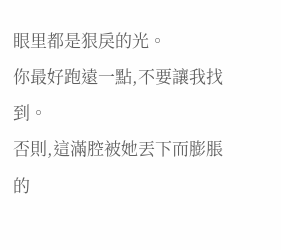眼里都是狠戾的光。
你最好跑遠一點,不要讓我找到。
否則,這滿腔被她丟下而膨脹的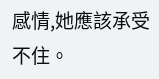感情,她應該承受不住。